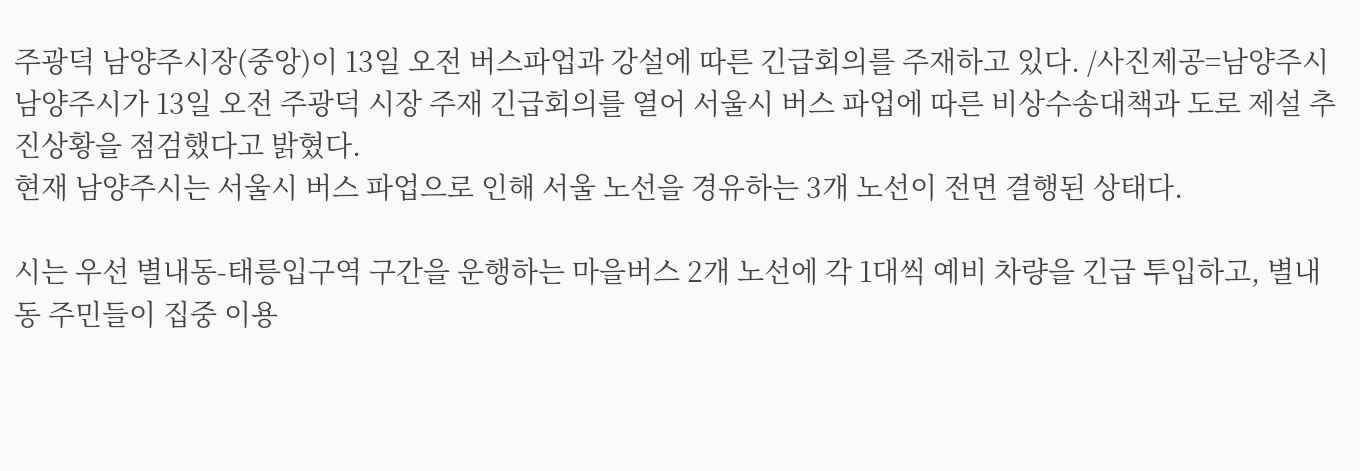주광덕 남양주시장(중앙)이 13일 오전 버스파업과 강설에 따른 긴급회의를 주재하고 있다. /사진제공=남양주시
남양주시가 13일 오전 주광덕 시장 주재 긴급회의를 열어 서울시 버스 파업에 따른 비상수송대책과 도로 제설 추진상황을 점검했다고 밝혔다.
현재 남양주시는 서울시 버스 파업으로 인해 서울 노선을 경유하는 3개 노선이 전면 결행된 상태다.

시는 우선 별내동-태릉입구역 구간을 운행하는 마을버스 2개 노선에 각 1대씩 예비 차량을 긴급 투입하고, 별내동 주민들이 집중 이용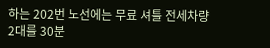하는 202번 노선에는 무료 셔틀 전세차량 2대를 30분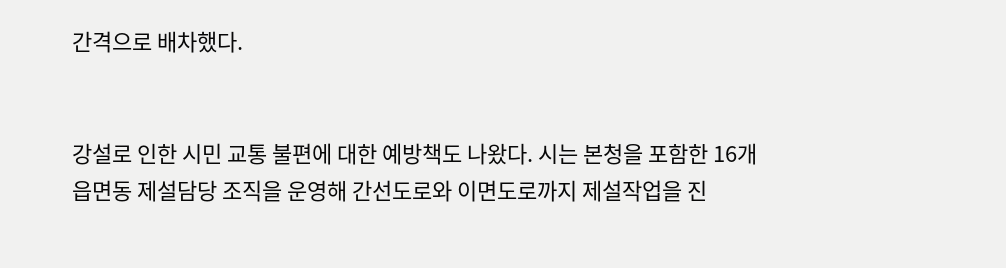간격으로 배차했다.


강설로 인한 시민 교통 불편에 대한 예방책도 나왔다. 시는 본청을 포함한 16개 읍면동 제설담당 조직을 운영해 간선도로와 이면도로까지 제설작업을 진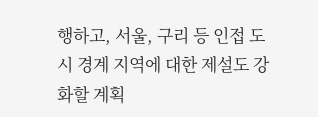행하고, 서울, 구리 등 인접 도시 경계 지역에 대한 제설도 강화할 계획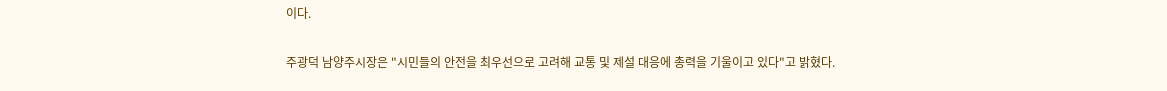이다.

주광덕 남양주시장은 "시민들의 안전을 최우선으로 고려해 교통 및 제설 대응에 총력을 기울이고 있다"고 밝혔다.